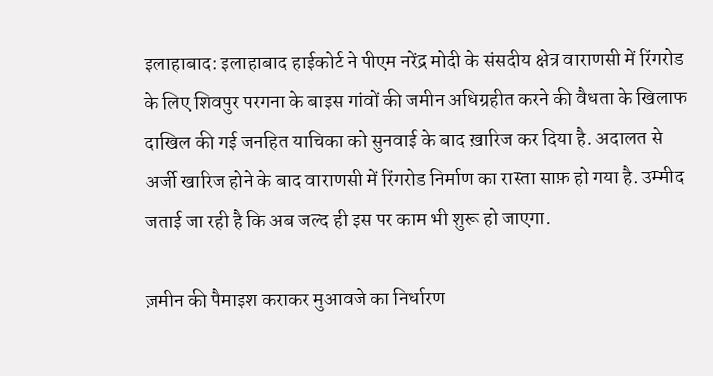इलाहाबाद: इलाहाबाद हाईकोर्ट ने पीएम नरेंद्र मोदी के संसदीय क्षेत्र वाराणसी में रिंगरोड के लिए शिवपुर परगना के बाइस गांवों की जमीन अधिग्रहीत करने की वैधता के खिलाफ दाखिल की गई जनहित याचिका को सुनवाई के बाद ख़ारिज कर दिया है. अदालत से अर्जी खारिज होने के बाद वाराणसी में रिंगरोड निर्माण का रास्ता साफ़ हो गया है. उम्मीद जताई जा रही है कि अब जल्द ही इस पर काम भी शुरू हो जाएगा.

ज़मीन की पैमाइश कराकर मुआवजे का निर्धारण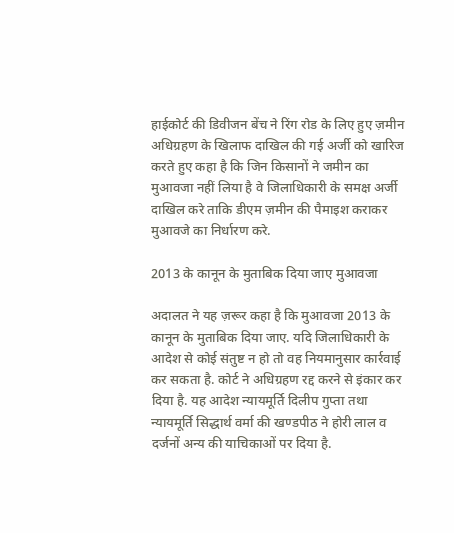हाईकोर्ट की डिवीजन बेंच ने रिंग रोड के लिए हुए ज़मीन अधिग्रहण के खिलाफ दाखिल की गई अर्जी को खारिज करते हुए कहा है कि जिन किसानों ने जमीन का मुआवजा नहीं लिया है वे जिलाधिकारी के समक्ष अर्जी दाखिल करे ताकि डीएम ज़मीन की पैमाइश कराकर मुआवजे का निर्धारण करे.

2013 के कानून के मुताबिक दिया जाए मुआवजा

अदालत ने यह ज़रूर कहा है कि मुआवजा 2013 के कानून के मुताबिक दिया जाए. यदि जिलाधिकारी के आदेश से कोई संतुष्ट न हो तो वह नियमानुसार कार्रवाई कर सकता है. कोर्ट ने अधिग्रहण रद्द करने से इंकार कर दिया है. यह आदेश न्यायमूर्ति दिलीप गुप्ता तथा न्यायमूर्ति सिद्धार्थ वर्मा की खण्डपीठ ने होरी लाल व दर्जनों अन्य की याचिकाओं पर दिया है.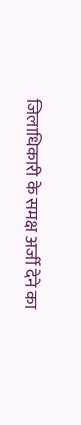जिलाधिकारी के समक्ष अर्जी देने का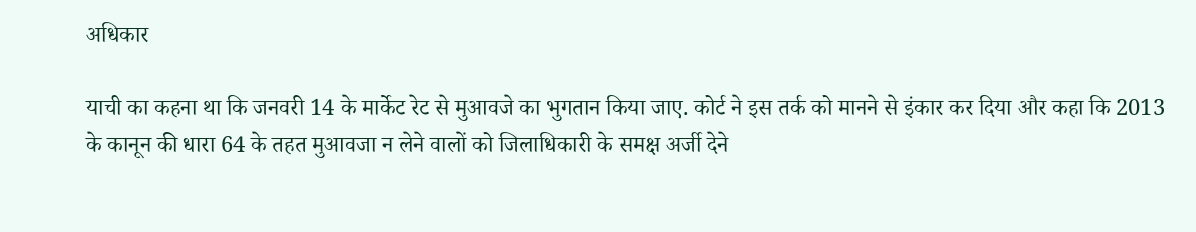अधिकार

याची का कहना था कि जनवरी 14 के मार्केट रेट से मुआवजे का भुगतान किया जाए. कोर्ट ने इस तर्क को मानने से इंकार कर दिया और कहा कि 2013 के कानून की धारा 64 के तहत मुआवजा न लेने वालों को जिलाधिकारी के समक्ष अर्जी देने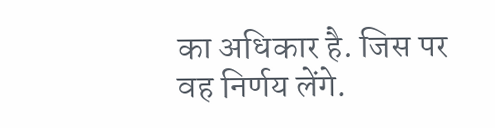का अधिकार है. जिस पर वह निर्णय लेंगे.